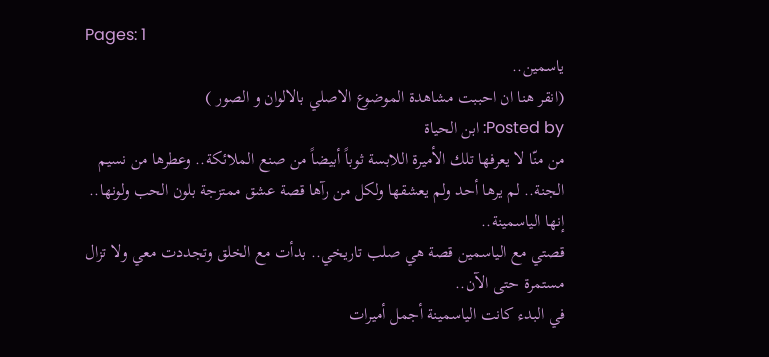Pages: 1
ياسمين..
(انقر هنا ان احببت مشاهدة الموضوع الاصلي بالالوان و الصور )
Posted by: ابن الحياة
من منّا لا يعرفها تلك الأميرة اللابسة ثوباً أبيضاً من صنع الملائكة.. وعطرها من نسيم الجنة.. لم يرها أحد ولم يعشقها ولكل من رآها قصة عشق ممتزجة بلون الحب ولونها..
إنها الياسمينة..
قصتي مع الياسمين قصة هي صلب تاريخي.. بدأت مع الخلق وتجددت معي ولا تزال مستمرة حتى الآن..
في البدء كانت الياسمينة أجمل أميرات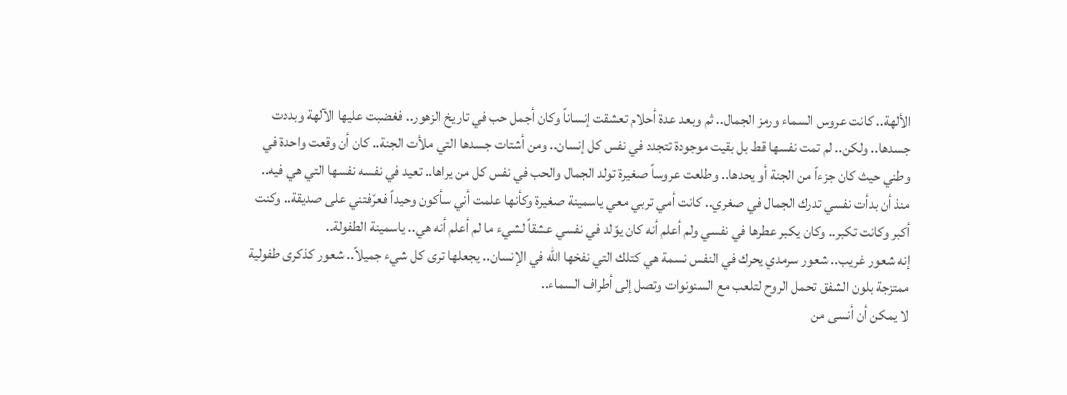الألهة.. كانت عروس السماء ورمز الجمال.. ثم وبعد عدة أحلام تعشقت إنساناً وكان أجمل حب في تاريخ الزهور.. فغضبت عليها الآلهة وبددت جسدها.. ولكن.. لم تمت نفسها قط بل بقيت موجودة تتجدد في نفس كل إنسان.. ومن أشتات جسدها التي ملأت الجنة.. كان أن وقعت واحدة في وطني حيث كان جزءاً من الجنة أو يحدها.. وطلعت عروساً صغيرة تولد الجمال والحب في نفس كل من يراها.. تعيد في نفسه نفسها التي هي فيه..
منذ أن بدأت نفسي تدرك الجمال في صغري.. كانت أمي تربي معي ياسمينة صغيرة وكأنها علمت أني سأكون وحيداً فعرّفتني على صديقة.. وكنت أكبر وكانت تكبر.. وكان يكبر عطرها في نفسي ولم أعلم أنه كان يوّلد في نفسي عشقاً لشيء ما لم أعلم أنه هي.. ياسمينة الطفولة..
إنه شعور غريب.. شعور سرمدي يحرك في النفس نسمة هي كتلك التي نفخها الله في الإنسان.. يجعلها ترى كل شيء جميلاً.. شعور كذكرى طفولية ممتزجة بلون الشفق تحمل الروح لتلعب مع السنونوات وتصل إلى أطراف السماء..
لا يمكن أن أنسى من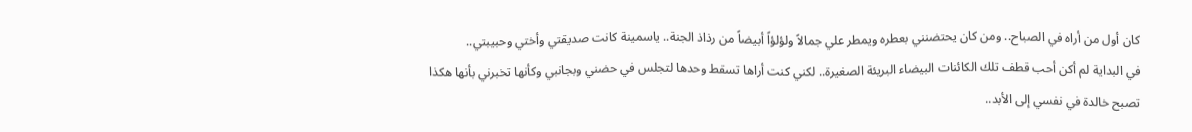كان أول من أراه في الصباح.. ومن كان يحتضنني بعطره ويمطر علي جمالاً ولؤلؤاً أبيضاً من رذاذ الجنة.. ياسمينة كانت صديقتي وأختي وحبيبتي..
في البداية لم أكن أحب قطف تلك الكائنات البيضاء البريئة الصغيرة.. لكني كنت أراها تسقط وحدها لتجلس في حضني وبجانبي وكأنها تخبرني بأنها هكذا تصبح خالدة في نفسي إلى الأبد..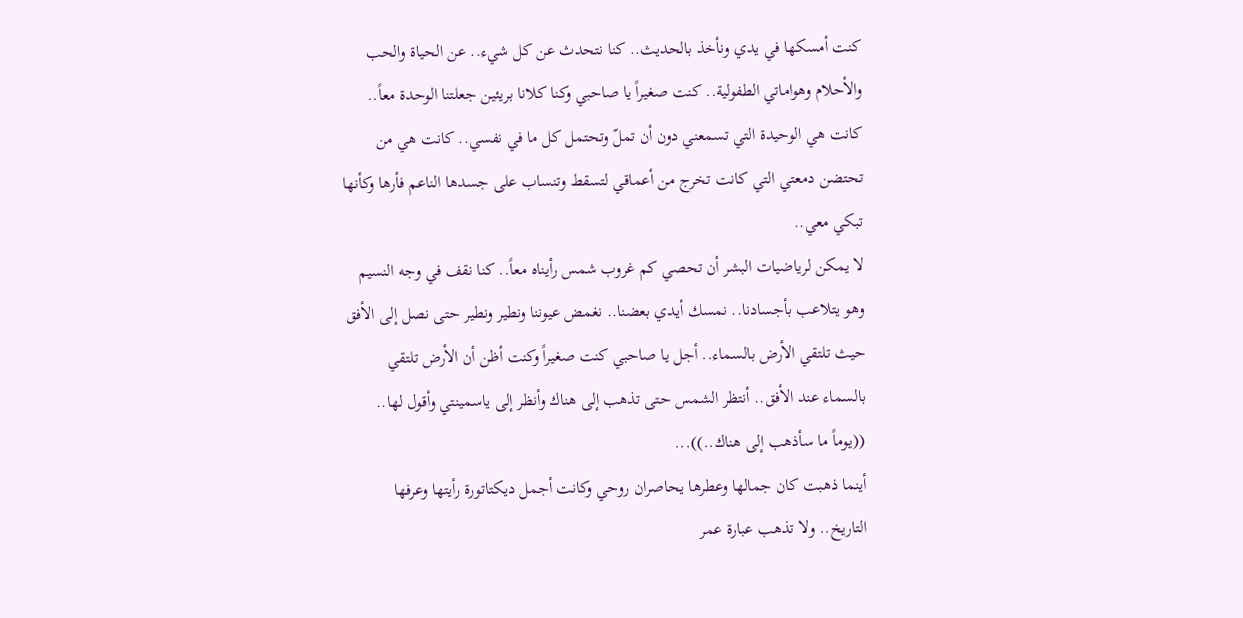كنت أمسكها في يدي ونأخذ بالحديث.. كنا نتحدث عن كل شيء.. عن الحياة والحب والأحلام وهواماتي الطفولية.. كنت صغيراً يا صاحبي وكنا كلانا بريئين جعلتنا الوحدة معاً.. كانت هي الوحيدة التي تسمعني دون أن تملّ وتحتمل كل ما في نفسي.. كانت هي من تحتضن دمعتي التي كانت تخرج من أعماقي لتسقط وتنساب على جسدها الناعم فأرها وكأنها تبكي معي..
لا يمكن لرياضيات البشر أن تحصي كم غروب شمس رأيناه معاً.. كنا نقف في وجه النسيم وهو يتلاعب بأجسادنا.. نمسك أيدي بعضنا.. نغمض عيوننا ونطير ونطير حتى نصل إلى الأفق حيث تلتقي الأرض بالسماء.. أجل يا صاحبي كنت صغيراً وكنت أظن أن الأرض تلتقي بالسماء عند الأفق.. أنتظر الشمس حتى تذهب إلى هناك وأنظر إلى ياسمينتي وأقول لها.. ((يوماً ما سأذهب إلى هناك..))...
أينما ذهبت كان جمالها وعطرها يحاصران روحي وكانت أجمل ديكتاتورة رأيتها وعرفها التاريخ.. ولا تذهب عبارة عمر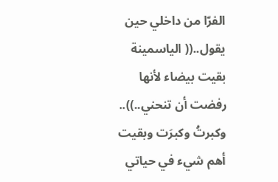الفرّا من داخلي حين يقول..(( الياسمينة بقيت بيضاء لأنها رفضت أن تنحني..))..
وكبرتُ وكبرَت وبقيت أهم شيء في حياتي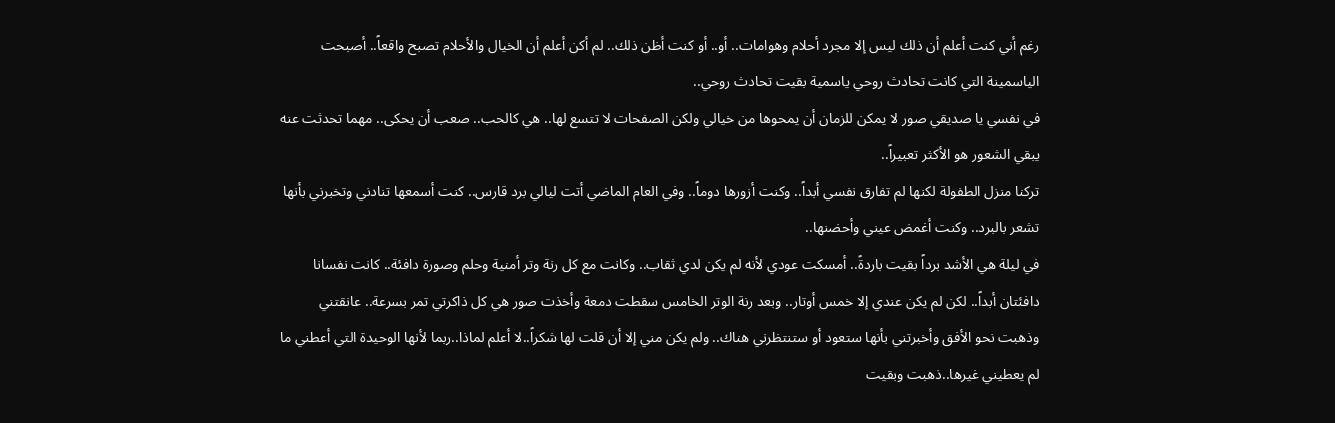رغم أني كنت أعلم أن ذلك ليس إلا مجرد أحلام وهوامات.. أو.. أو كنت أظن ذلك.. لم أكن أعلم أن الخيال والأحلام تصبح واقعاً.. أصبحت الياسمينة التي كانت تحادث روحي ياسمية بقيت تحادث روحي..
في نفسي يا صديقي صور لا يمكن للزمان أن يمحوها من خيالي ولكن الصفحات لا تتسع لها.. هي كالحب.. صعب أن يحكى.. مهما تحدثت عنه يبقي الشعور هو الأكثر تعبيراً..
تركنا منزل الطفولة لكنها لم تفارق نفسي أبداً.. وكنت أزورها دوماً.. وفي العام الماضي أتت ليالي برد قارس.. كنت أسمعها تنادني وتخبرني بأنها تشعر بالبرد.. وكنت أغمض عيني وأحضنها..
في ليلة هي الأشد برداً بقيت باردةً.. أمسكت عودي لأنه لم يكن لدي ثقاب.. وكانت مع كل رنة وتر أمنية وحلم وصورة دافئة.. كانت نفسانا دافئتان أبداً.. لكن لم يكن عندي إلا خمس أوتار.. وبعد رنة الوتر الخامس سقطت دمعة وأخذت صور هي كل ذاكرتي تمر بسرعة.. عانقتني وذهبت نحو الأفق وأخبرتني بأنها ستعود أو ستنتظرني هناك.. ولم يكن مني إلا أن قلت لها شكراً..لا أعلم لماذا..ربما لأنها الوحيدة التي أعطني ما لم يعطيني غيرها..ذهبت وبقيت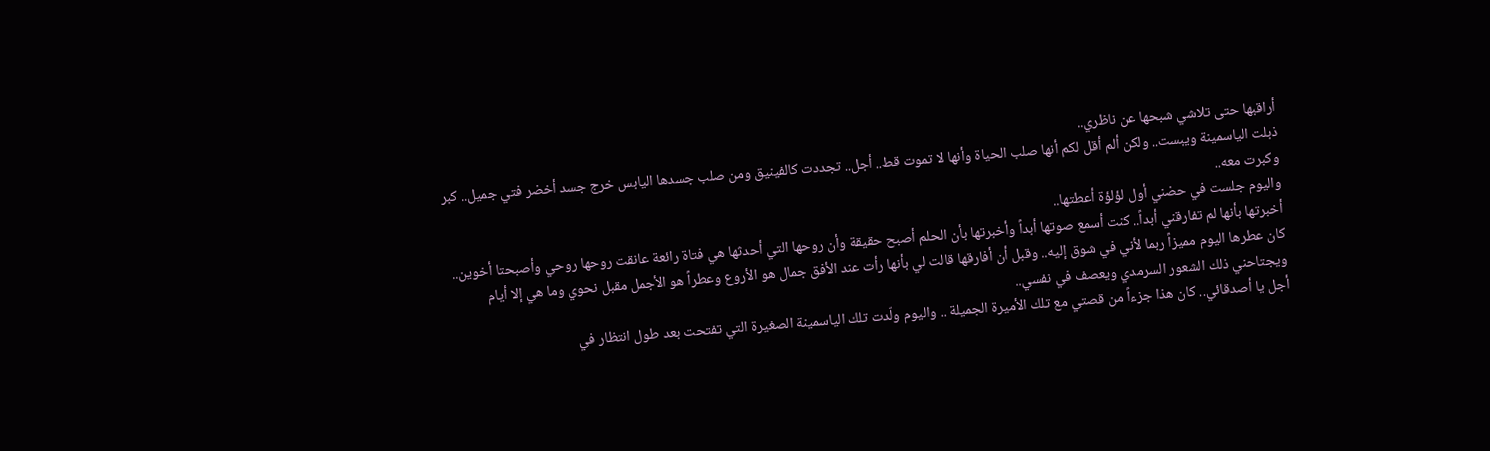أراقبها حتى تلاشي شبحها عن ناظري..
ذبلت الياسمينة ويبست.. ولكن ألم أقل لكم أنها صلب الحياة وأنها لا تموت قط.. أجل.. تجددت كالفينيق ومن صلب جسدها اليابس خرج جسد أخضر فتي جميل.. كبر وكبرت معه..
واليوم جلست في حضني أول لؤلؤة أعطتها..
أخبرتها بأنها لم تفارقني أبداً.. كنت أسمع صوتها أبداً وأخبرتها بأن الحلم أصبح حقيقة وأن روحها التي أحدثها هي فتاة رائعة عانقت روحها روحي وأصبحتا أخوين..
كان عطرها اليوم مميزاً ربما لأني في شوق إليه.. وقبل أن أفارقها قالت لي بأنها رأت عند الأفق جمال هو الأروع وعطراً هو الأجمل مقبل نحوي وما هي إلا أيام ويجتاحني ذلك الشعور السرمدي ويعصف في نفسي..
أجل يا أصدقائي.. كان هذا جزءاً من قصتي مع تلك الأميرة الجميلة .. واليوم ولّدت تلك الياسمينة الصغيرة التي تفتحت بعد طول انتظار في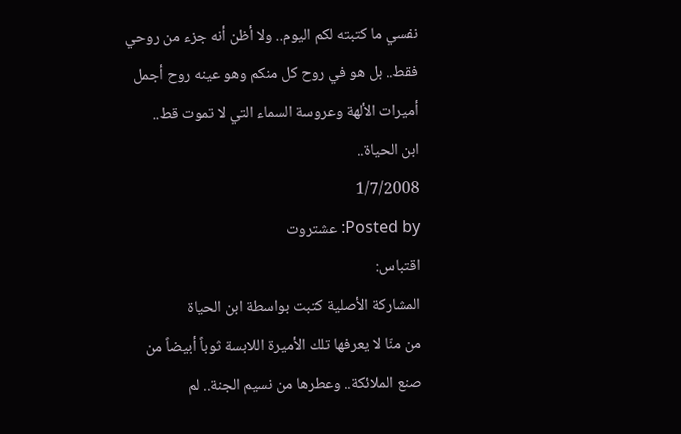نفسي ما كتبته لكم اليوم.. ولا أظن أنه جزء من روحي فقط.. بل هو في روح كل منكم وهو عينه روح أجمل أميرات الألهة وعروسة السماء التي لا تموت قط..
ابن الحياة..
1/7/2008
Posted by: عشتروت
اقتباس:
المشاركة الأصلية كتبت بواسطة ابن الحياة
من منّا لا يعرفها تلك الأميرة اللابسة ثوباً أبيضاً من صنع الملائكة.. وعطرها من نسيم الجنة.. لم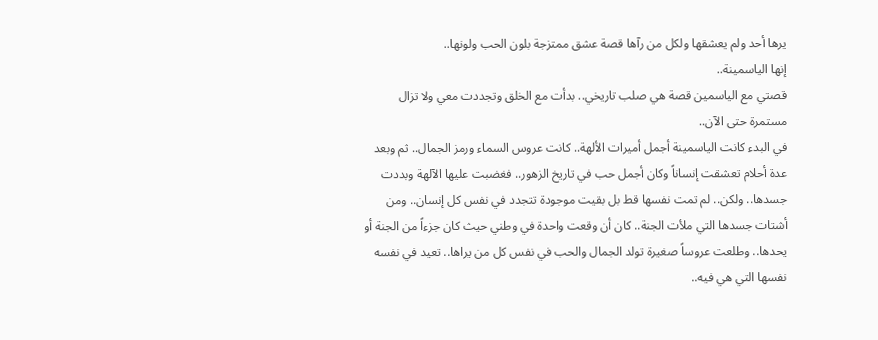يرها أحد ولم يعشقها ولكل من رآها قصة عشق ممتزجة بلون الحب ولونها..
إنها الياسمينة..
قصتي مع الياسمين قصة هي صلب تاريخي.. بدأت مع الخلق وتجددت معي ولا تزال مستمرة حتى الآن..
في البدء كانت الياسمينة أجمل أميرات الألهة.. كانت عروس السماء ورمز الجمال.. ثم وبعد عدة أحلام تعشقت إنساناً وكان أجمل حب في تاريخ الزهور.. فغضبت عليها الآلهة وبددت جسدها.. ولكن.. لم تمت نفسها قط بل بقيت موجودة تتجدد في نفس كل إنسان.. ومن أشتات جسدها التي ملأت الجنة.. كان أن وقعت واحدة في وطني حيث كان جزءاً من الجنة أو يحدها.. وطلعت عروساً صغيرة تولد الجمال والحب في نفس كل من يراها.. تعيد في نفسه نفسها التي هي فيه..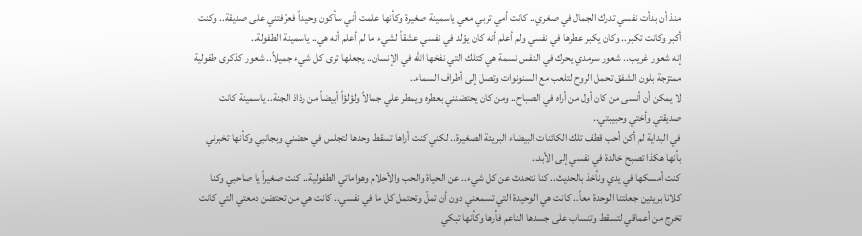منذ أن بدأت نفسي تدرك الجمال في صغري.. كانت أمي تربي معي ياسمينة صغيرة وكأنها علمت أني سأكون وحيداً فعرّفتني على صديقة.. وكنت أكبر وكانت تكبر.. وكان يكبر عطرها في نفسي ولم أعلم أنه كان يوّلد في نفسي عشقاً لشيء ما لم أعلم أنه هي.. ياسمينة الطفولة..
إنه شعور غريب.. شعور سرمدي يحرك في النفس نسمة هي كتلك التي نفخها الله في الإنسان.. يجعلها ترى كل شيء جميلاً.. شعور كذكرى طفولية ممتزجة بلون الشفق تحمل الروح لتلعب مع السنونوات وتصل إلى أطراف السماء..
لا يمكن أن أنسى من كان أول من أراه في الصباح.. ومن كان يحتضنني بعطره ويمطر علي جمالاً ولؤلؤاً أبيضاً من رذاذ الجنة.. ياسمينة كانت صديقتي وأختي وحبيبتي..
في البداية لم أكن أحب قطف تلك الكائنات البيضاء البريئة الصغيرة.. لكني كنت أراها تسقط وحدها لتجلس في حضني وبجانبي وكأنها تخبرني بأنها هكذا تصبح خالدة في نفسي إلى الأبد..
كنت أمسكها في يدي ونأخذ بالحديث.. كنا نتحدث عن كل شيء.. عن الحياة والحب والأحلام وهواماتي الطفولية.. كنت صغيراً يا صاحبي وكنا كلانا بريئين جعلتنا الوحدة معاً.. كانت هي الوحيدة التي تسمعني دون أن تملّ وتحتمل كل ما في نفسي.. كانت هي من تحتضن دمعتي التي كانت تخرج من أعماقي لتسقط وتنساب على جسدها الناعم فأرها وكأنها تبكي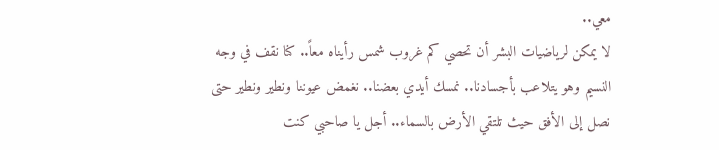معي..
لا يمكن لرياضيات البشر أن تحصي كم غروب شمس رأيناه معاً.. كنا نقف في وجه النسيم وهو يتلاعب بأجسادنا.. نمسك أيدي بعضنا.. نغمض عيوننا ونطير ونطير حتى نصل إلى الأفق حيث تلتقي الأرض بالسماء.. أجل يا صاحبي كنت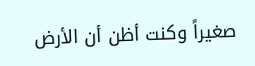صغيراً وكنت أظن أن الأرض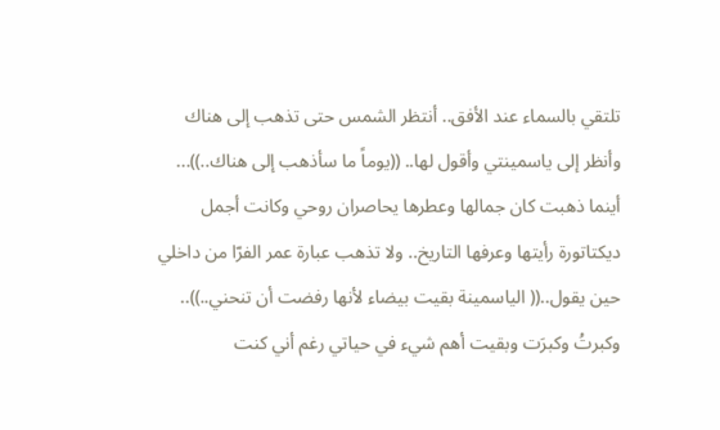تلتقي بالسماء عند الأفق.. أنتظر الشمس حتى تذهب إلى هناك وأنظر إلى ياسمينتي وأقول لها.. ((يوماً ما سأذهب إلى هناك..))...
أينما ذهبت كان جمالها وعطرها يحاصران روحي وكانت أجمل ديكتاتورة رأيتها وعرفها التاريخ.. ولا تذهب عبارة عمر الفرّا من داخلي حين يقول..(( الياسمينة بقيت بيضاء لأنها رفضت أن تنحني..))..
وكبرتُ وكبرَت وبقيت أهم شيء في حياتي رغم أني كنت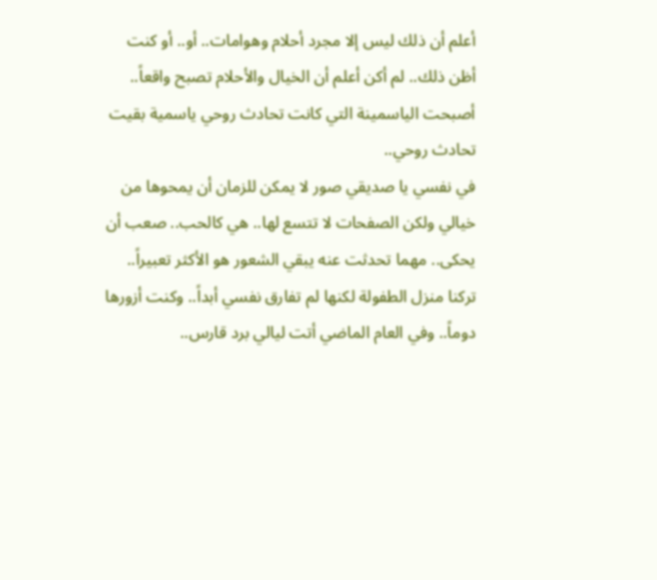أعلم أن ذلك ليس إلا مجرد أحلام وهوامات.. أو.. أو كنت أظن ذلك.. لم أكن أعلم أن الخيال والأحلام تصبح واقعاً.. أصبحت الياسمينة التي كانت تحادث روحي ياسمية بقيت تحادث روحي..
في نفسي يا صديقي صور لا يمكن للزمان أن يمحوها من خيالي ولكن الصفحات لا تتسع لها.. هي كالحب.. صعب أن يحكى.. مهما تحدثت عنه يبقي الشعور هو الأكثر تعبيراً..
تركنا منزل الطفولة لكنها لم تفارق نفسي أبداً.. وكنت أزورها دوماً.. وفي العام الماضي أتت ليالي برد قارس..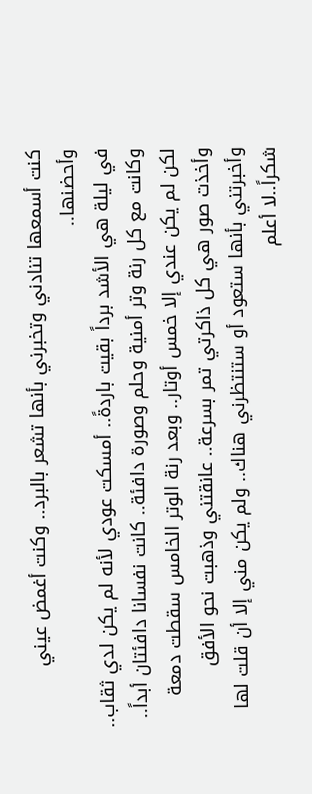كنت أسمعها تنادني وتخبرني بأنها تشعر بالبرد.. وكنت أغمض عيني وأحضنها..
في ليلة هي الأشد برداً بقيت باردةً.. أمسكت عودي لأنه لم يكن لدي ثقاب.. وكانت مع كل رنة وتر أمنية وحلم وصورة دافئة.. كانت نفسانا دافئتان أبداً.. لكن لم يكن عندي إلا خمس أوتار.. وبعد رنة الوتر الخامس سقطت دمعة وأخذت صور هي كل ذاكرتي تمر بسرعة.. عانقتني وذهبت نحو الأفق وأخبرتني بأنها ستعود أو ستنتظرني هناك.. ولم يكن مني إلا أن قلت لها شكراً..لا أعلم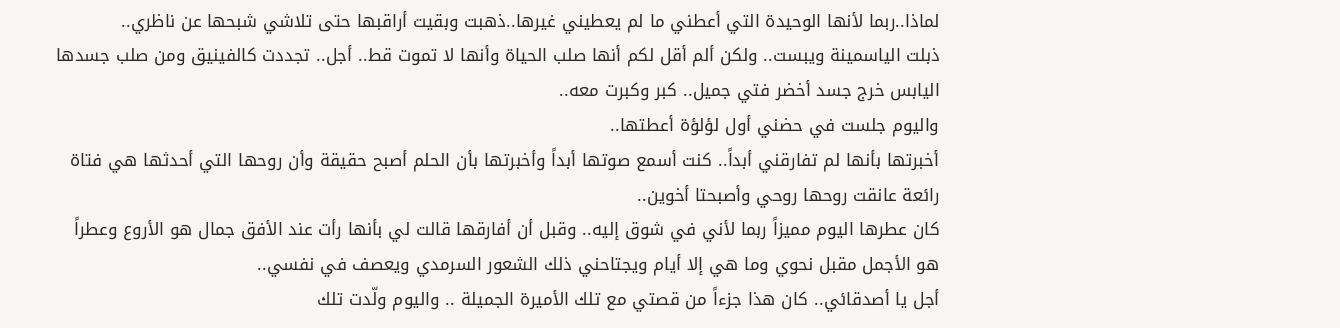لماذا..ربما لأنها الوحيدة التي أعطني ما لم يعطيني غيرها..ذهبت وبقيت أراقبها حتى تلاشي شبحها عن ناظري..
ذبلت الياسمينة ويبست.. ولكن ألم أقل لكم أنها صلب الحياة وأنها لا تموت قط.. أجل.. تجددت كالفينيق ومن صلب جسدها اليابس خرج جسد أخضر فتي جميل.. كبر وكبرت معه..
واليوم جلست في حضني أول لؤلؤة أعطتها..
أخبرتها بأنها لم تفارقني أبداً.. كنت أسمع صوتها أبداً وأخبرتها بأن الحلم أصبح حقيقة وأن روحها التي أحدثها هي فتاة رائعة عانقت روحها روحي وأصبحتا أخوين..
كان عطرها اليوم مميزاً ربما لأني في شوق إليه.. وقبل أن أفارقها قالت لي بأنها رأت عند الأفق جمال هو الأروع وعطراً هو الأجمل مقبل نحوي وما هي إلا أيام ويجتاحني ذلك الشعور السرمدي ويعصف في نفسي..
أجل يا أصدقائي.. كان هذا جزءاً من قصتي مع تلك الأميرة الجميلة .. واليوم ولّدت تلك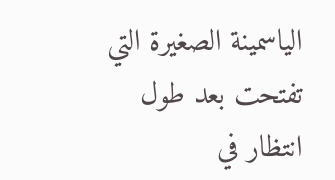الياسمينة الصغيرة التي تفتحت بعد طول انتظار في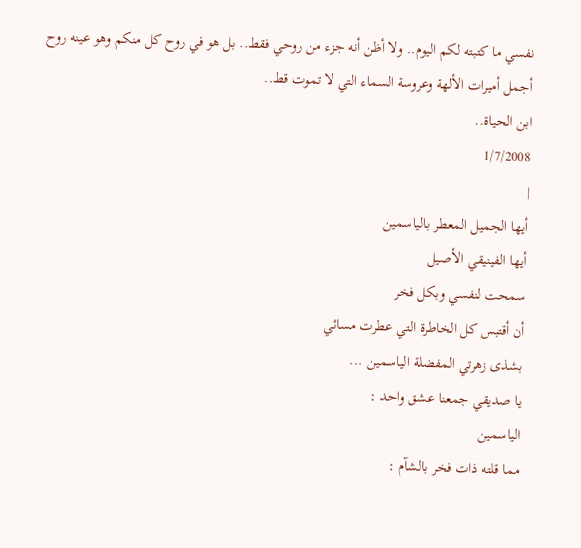نفسي ما كتبته لكم اليوم.. ولا أظن أنه جزء من روحي فقط.. بل هو في روح كل منكم وهو عينه روح أجمل أميرات الألهة وعروسة السماء التي لا تموت قط..
ابن الحياة..
1/7/2008
|
أيها الجميل المعطر بالياسمين
أيها الفينيقي الأصيل
سمحت لنفسي وبكل فخر
أن أقتبس كل الخاطرة التي عطرت مسائي
بشذى زهرتي المفضلة الياسمين ...
يا صديقي جمعنا عشق واحد :
الياسمين
مما قلته ذات فخر بالشآم :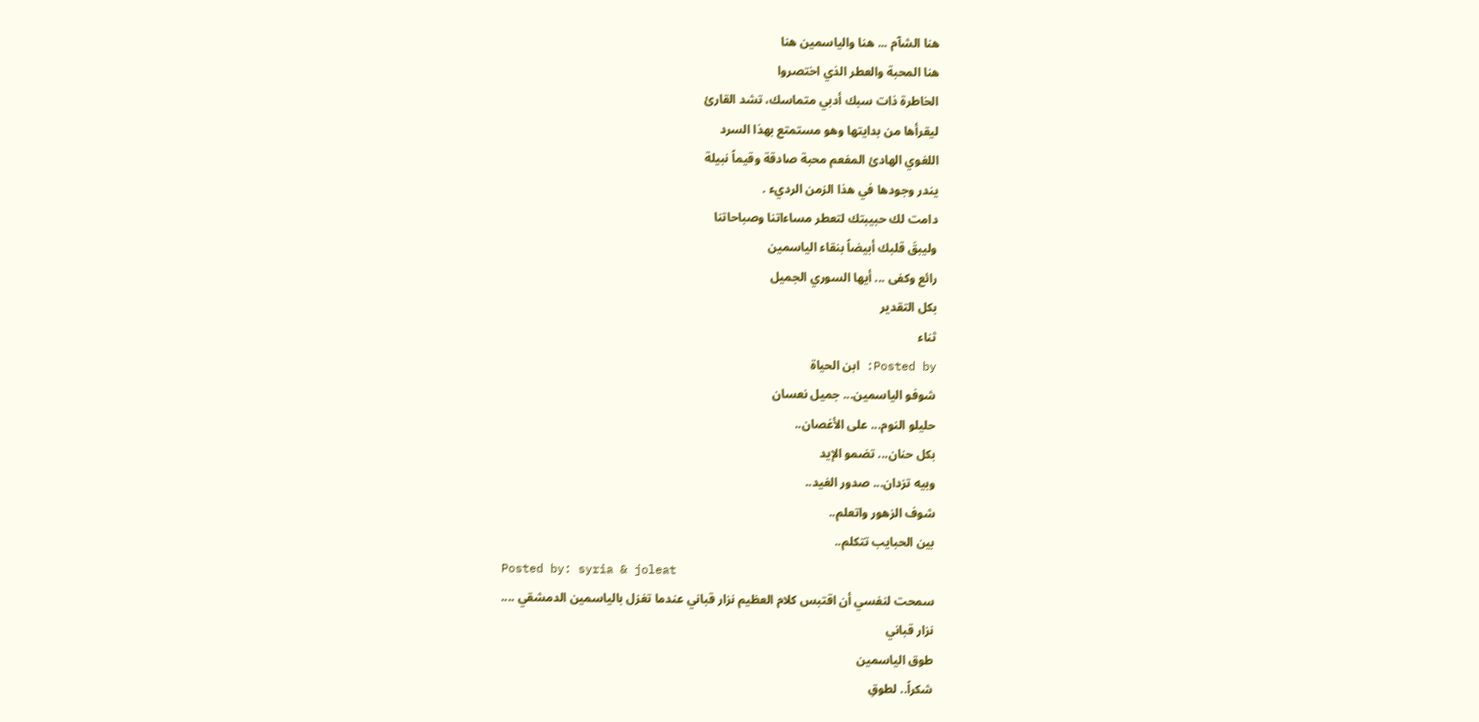هنا الشآم ... هنا والياسمين هنا
هنا المحبة والعطر الذي اختصروا
الخاطرة ذات سبك أدبي متماسك، تشد القارئ
ليقرأها من بدايتها وهو مستمتع بهذا السرد
اللغوي الهادئ المفعم محبة صادقة وقيماً نبيلة
يندر وجودها في هذا الزمن الرديء .
دامت لك حبيبتك لتعطر مساءاتنا وصباحاتنا
وليبقَ قلبك أبيضاً بنقاء الياسمين
رائع وكفى ... أيها السوري الجميل
بكل التقدير
ثناء
Posted by: ابن الحياة
شوفو الياسمين... جميل نعسان
حليلو النوم... على الأغصان..
بكل حنان... تضمو الإيد
وبيه تزدان... صدور الغيد..
شوف الزهور واتعلم..
بين الحبايب تتكلم..
Posted by: syria & joleat
سمحت لنفسي أن اقتبس كلام العظيم نزار قباني عندما تغزل بالياسمين الدمشقي ....
نزار قباني
طوق الياسمين
شكراً.. لطوقِ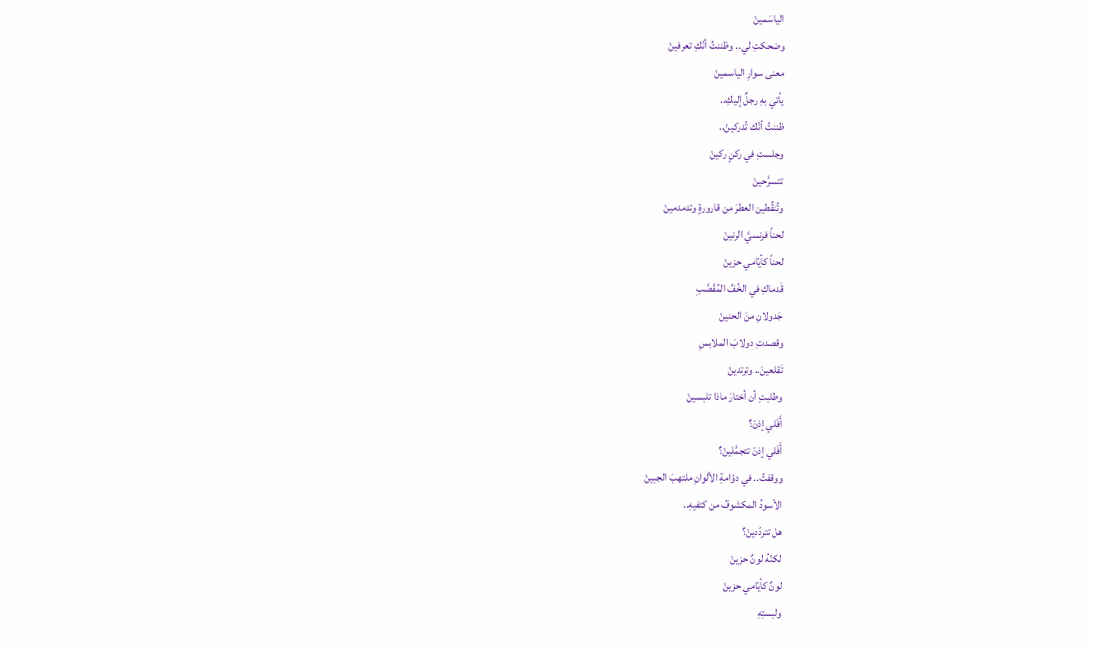الياسَمينْ
وضحكتِ لي.. وظننتُ أنّكِ تعرفينْ
معنى سوارِ الياسمينْ
يأتي بهِ رجلٌ إليكِ..
ظننتُ أنّك تُدركينْ..
وجلستِ في ركنٍ ركينْ
تتسرَّحينْ
وتُنقِّطين العطرَ من قارورةٍ وتدمدمينْ
لحناً فرنسيَّ الرنينْ
لحناً كأيّامي حزينْ
قَدماكِ في الخُفِّ المُقَصَّبِ
جَدولانِ منَ الحنينْ
وقصدتِ دولابَ الملابسِ
تَقلعينَ.. وترتدينْ
وطلبتِ أن أختارَ ماذا تلبسينْ
أَفَلي إذنْ؟
أَفَلي إذنْ تتجمَّلينْ؟
ووقفتُ.. في دوّامةِ الألوانِ ملتهبَ الجبينْ
الأسودُ المكشوفُ من كتفيهِ..
هل تتردّدينْ؟
لكنّهُ لونٌ حزينْ
لونٌ كأيّامي حزينْ
ولبستِهِ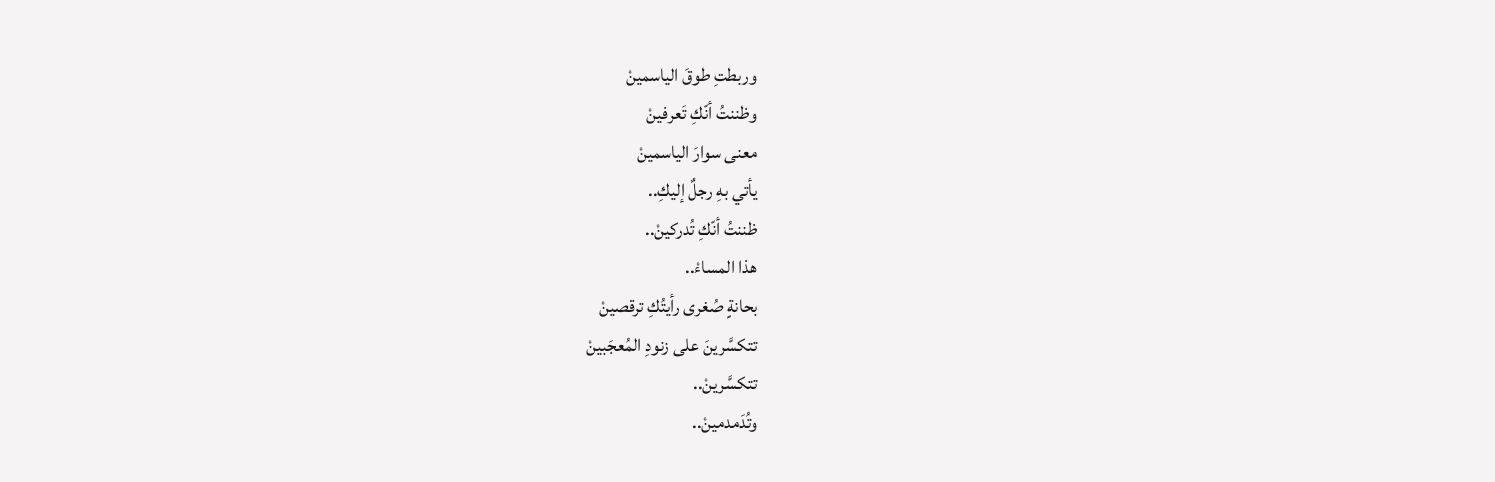وربطتِ طوقَ الياسمينْ
وظننتُ أنّكِ تَعرفينْ
معنى سوارَ الياسمينْ
يأتي بهِ رجلٌ إليكِ..
ظننتُ أنّكِ تُدركينْ..
هذا المساءْ..
بحانةٍ صُغرى رأيتُكِ ترقصينْ
تتكسَّرينَ على زنودِ المُعجَبينْ
تتكسَّرينْ..
وتُدَمدمينْ..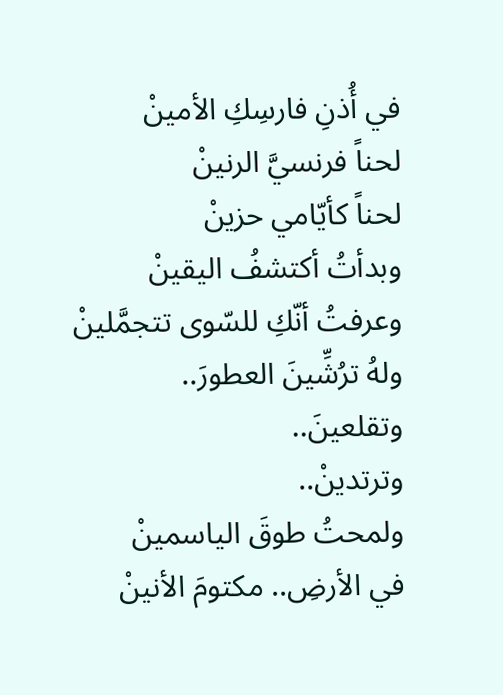في أُذنِ فارسِكِ الأمينْ
لحناً فرنسيَّ الرنينْ
لحناً كأيّامي حزينْ
وبدأتُ أكتشفُ اليقينْ
وعرفتُ أنّكِ للسّوى تتجمَّلينْ
ولهُ ترُشِّينَ العطورَ..
وتقلعينَ..
وترتدينْ..
ولمحتُ طوقَ الياسمينْ
في الأرضِ.. مكتومَ الأنينْ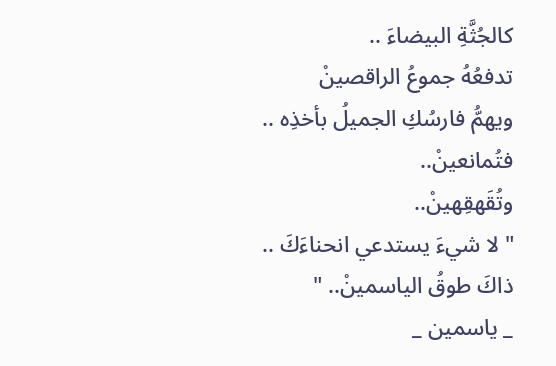كالجُثَّةِ البيضاءَ ..
تدفعُهُ جموعُ الراقصينْ
ويهمُّ فارسُكِ الجميلُ بأخذِه ..
فتُمانعينْ..
وتُقَهقِهينْ..
" لا شيءَ يستدعي انحناءَكَ ..
ذاكَ طوقُ الياسمينْ.. "
_ ياسمين _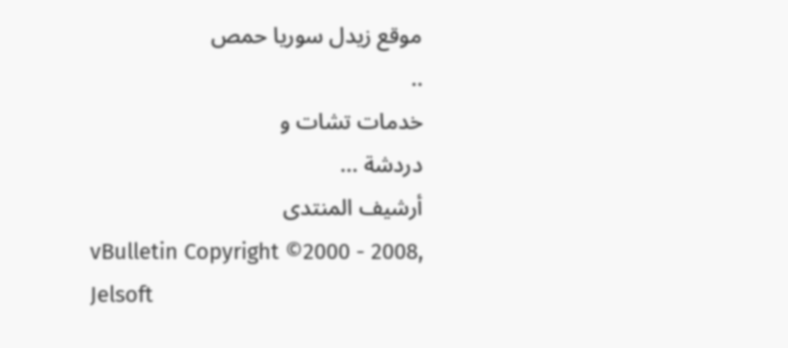موقع زيدل سوريا حمص
..
خدمات تشات و
دردشة ...
أرشيف المنتدى
vBulletin Copyright ©2000 - 2008,
Jelsoft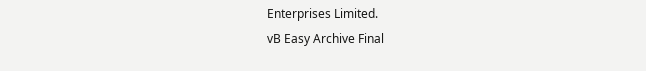Enterprises Limited.
vB Easy Archive Final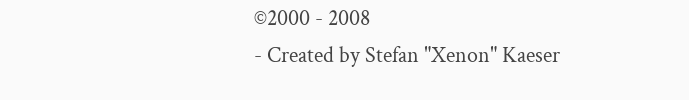©2000 - 2008
- Created by Stefan "Xenon" Kaeser